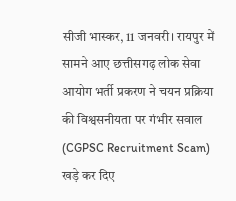सीजी भास्कर, 11 जनवरी। रायपुर में सामने आए छत्तीसगढ़ लोक सेवा आयोग भर्ती प्रकरण ने चयन प्रक्रिया की विश्वसनीयता पर गंभीर सवाल (CGPSC Recruitment Scam) खड़े कर दिए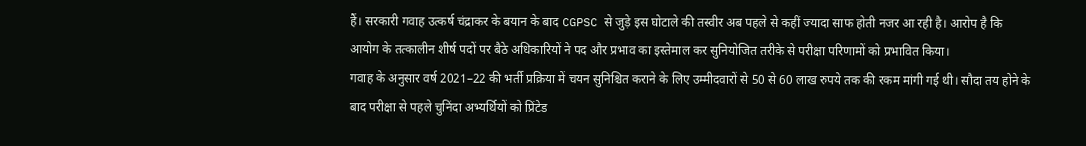हैं। सरकारी गवाह उत्कर्ष चंद्राकर के बयान के बाद CGPSC से जुड़े इस घोटाले की तस्वीर अब पहले से कहीं ज्यादा साफ होती नजर आ रही है। आरोप है कि आयोग के तत्कालीन शीर्ष पदों पर बैठे अधिकारियों ने पद और प्रभाव का इस्तेमाल कर सुनियोजित तरीके से परीक्षा परिणामों को प्रभावित किया।
गवाह के अनुसार वर्ष 2021–22 की भर्ती प्रक्रिया में चयन सुनिश्चित कराने के लिए उम्मीदवारों से 50 से 60 लाख रुपये तक की रकम मांगी गई थी। सौदा तय होने के बाद परीक्षा से पहले चुनिंदा अभ्यर्थियों को प्रिंटेड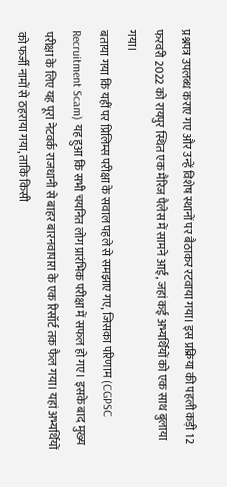प्रश्नपत्र उपलब्ध कराए गए और उन्हें विशेष स्थानों पर बैठाकर रटवाया गया। इस प्रक्रिया की पहली कड़ी 12 फरवरी 2022 को रायपुर स्थित एक मैरिज पैलेस में सामने आई, जहां कई अभ्यर्थियों को एक साथ बुलाया गया।
बताया गया कि यहीं पर प्रिलिम्स परीक्षा के सवाल पहले से समझाए गए, जिसका परिणाम (CGPSC Recruitment Scam) यह हुआ कि सभी चयनित लोग प्रारंभिक परीक्षा में सफल हो गए। इसके बाद मुख्य परीक्षा के लिए यह पूरा नेटवर्क राजधानी से बाहर बारनवापारा के एक रिसॉर्ट तक फैल गया। यहां अभ्यर्थियों को फर्जी नामों से ठहराया गया, ताकि किसी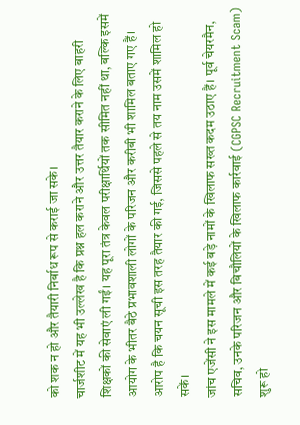को शक न हो और तैयारी निर्बाध रूप से कराई जा सके।
चार्जशीट में यह भी उल्लेख है कि प्रश्न हल कराने और उत्तर तैयार कराने के लिए बाहरी शिक्षकों की सेवाएं ली गईं। यह पूरा तंत्र केवल परीक्षार्थियों तक सीमित नहीं था, बल्कि इसमें आयोग के भीतर बैठे प्रभावशाली लोगों के परिजन और करीबी भी शामिल बताए गए हैं। आरोप है कि चयन सूची इस तरह तैयार की गई, जिससे पहले से तय नाम उसमें शामिल हो सकें।
जांच एजेंसी ने इस मामले में कई बड़े नामों के खिलाफ सख्त कदम उठाए हैं। पूर्व चेयरमैन, सचिव, उनके परिजन और बिचौलियों के खिलाफ कार्रवाई (CGPSC Recruitment Scam) शुरू हो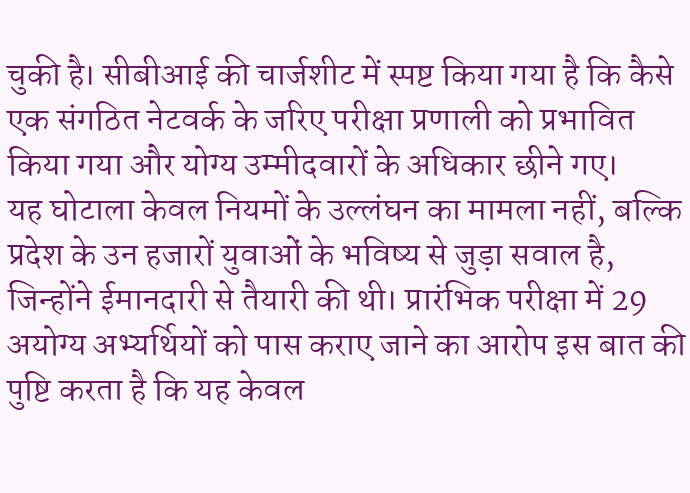चुकी है। सीबीआई की चार्जशीट में स्पष्ट किया गया है कि कैसे एक संगठित नेटवर्क के जरिए परीक्षा प्रणाली को प्रभावित किया गया और योग्य उम्मीदवारों के अधिकार छीने गए।
यह घोटाला केवल नियमों के उल्लंघन का मामला नहीं, बल्कि प्रदेश के उन हजारों युवाओं के भविष्य से जुड़ा सवाल है, जिन्होंने ईमानदारी से तैयारी की थी। प्रारंभिक परीक्षा में 29 अयोग्य अभ्यर्थियों को पास कराए जाने का आरोप इस बात की पुष्टि करता है कि यह केवल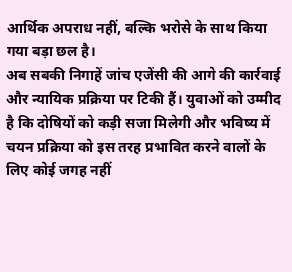आर्थिक अपराध नहीं, बल्कि भरोसे के साथ किया गया बड़ा छल है।
अब सबकी निगाहें जांच एजेंसी की आगे की कार्रवाई और न्यायिक प्रक्रिया पर टिकी हैं। युवाओं को उम्मीद है कि दोषियों को कड़ी सजा मिलेगी और भविष्य में चयन प्रक्रिया को इस तरह प्रभावित करने वालों के लिए कोई जगह नहीं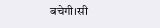बचेगी।सी